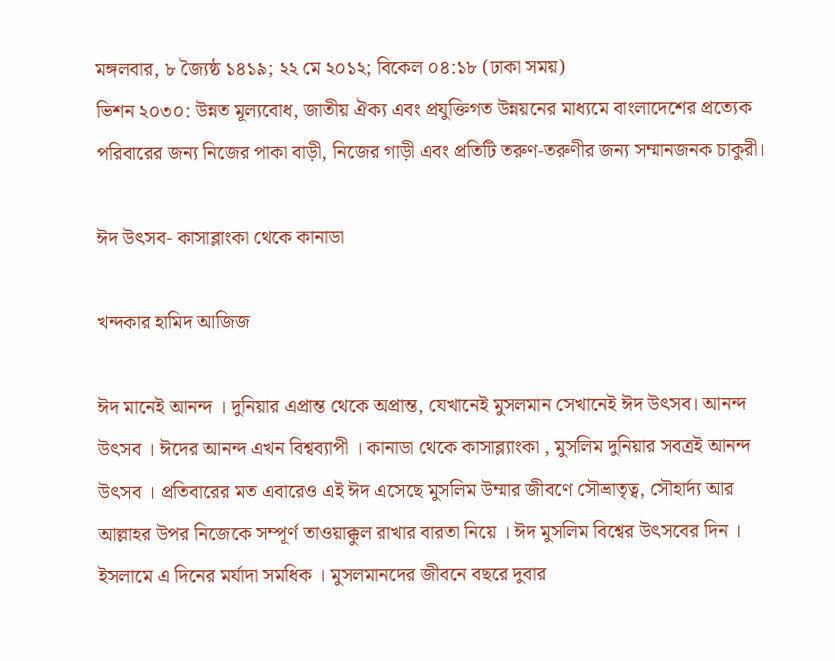মঙ্গলবার, ৮ জ্যৈষ্ঠ ১৪১৯; ২২ মে ২০১২; বিকেল ০৪:১৮ (ঢাকা সময়)
ভিশন ২০৩০: উন্নত মূল্যবোধ, জাতীয় ঐক্য এবং প্রযুক্তিগত উন্নয়নের মাধ্যমে বাংলাদেশের প্রত্যেক পরিবারের জন্য নিজের পাকা বাড়ী, নিজের গাড়ী এবং প্রতিটি তরুণ-তরুণীর জন্য সম্মানজনক চাকুরী।

ঈদ উৎসব- কাসাব্লাংকা থেকে কানাডা

খন্দকার হামিদ আজিজ

ঈদ মানেই আনন্দ । দুনিয়ার এপ্রান্ত থেকে অপ্রান্ত, যেখানেই মুসলমান সেখানেই ঈদ উৎসব। আনন্দ উৎসব । ঈদের আনন্দ এখন বিশ্বব্যাপী । কানাডা থেকে কাসাব্ল্যাংকা , মুসলিম দুনিয়ার সবত্রই আনন্দ উৎসব । প্রতিবারের মত এবারেও এই ঈদ এসেছে মুসলিম উম্মার জীবণে সৌভ্রাতৃত্ব, সৌহার্দ্য আর আল্লাহর উপর নিজেকে সম্পূর্ণ তাওয়াক্কুল রাখার বারতা নিয়ে । ঈদ মুসলিম বিশ্বের উৎসবের দিন । ইসলামে এ দিনের মর্যাদা সমধিক । মুসলমানদের জীবনে বছরে দুবার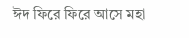ঈদ ফিরে ফিরে আসে মহা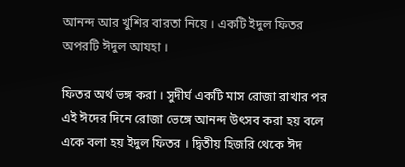আনন্দ আর খুশির বারতা নিয়ে । একটি ইদুল ফিতর অপরটি ঈদুল আযহা ।

ফিতর অর্থ ভঙ্গ করা । সুদীর্ঘ একটি মাস রোজা রাখার পর এই ঈদের দিনে রোজা ভেঙ্গে আনন্দ উৎসব করা হয় বলে একে বলা হয় ইদুল ফিতর । দ্বিতীয় হিজরি থেকে ঈদ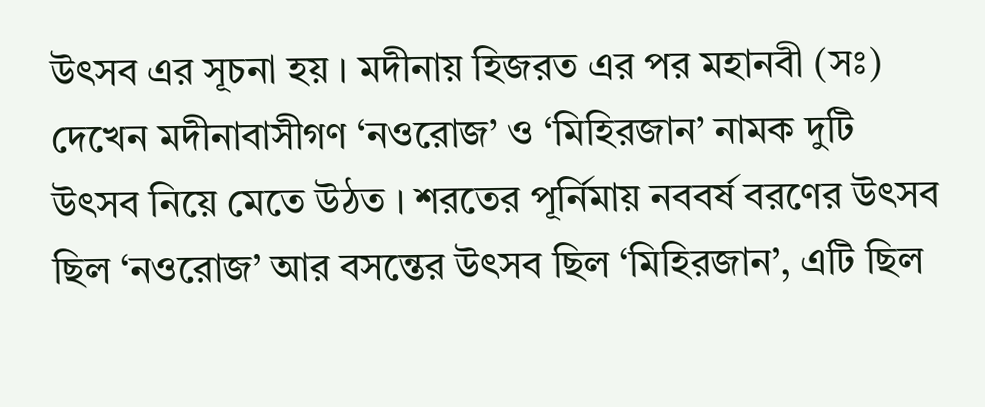উৎসব এর সূচনা হয় । মদীনায় হিজরত এর পর মহানবী (সঃ) দেখেন মদীনাবাসীগণ ‘নওরোজ’ ও ‘মিহিরজান’ নামক দুটি উৎসব নিয়ে মেতে উঠত । শরতের পূর্নিমায় নববর্ষ বরণের উৎসব ছিল ‘নওরোজ’ আর বসন্তের উৎসব ছিল ‘মিহিরজান’, এটি ছিল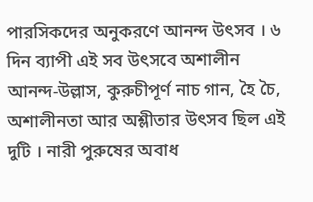পারসিকদের অনুকরণে আনন্দ উৎসব । ৬ দিন ব্যাপী এই সব উৎসবে অশালীন আনন্দ-উল্লাস, কুরুচীপূর্ণ নাচ গান, হৈ চৈ, অশালীনতা আর অশ্লীতার উৎসব ছিল এই দুটি । নারী পুরুষের অবাধ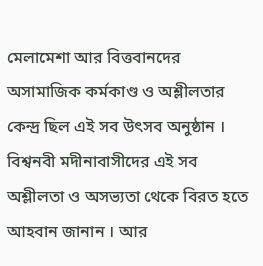মেলামেশা আর বিত্তবানদের অসামাজিক কর্মকাণ্ড ও অশ্লীলতার কেন্দ্র ছিল এই সব উৎসব অনুষ্ঠান । বিশ্বনবী মদীনাবাসীদের এই সব অশ্লীলতা ও অসভ্যতা থেকে বিরত হতে আহবান জানান । আর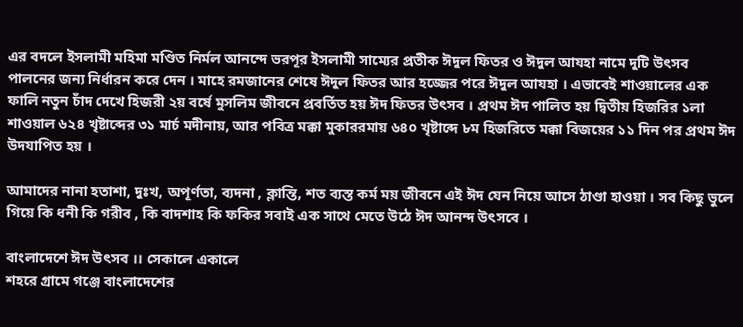এর বদলে ইসলামী মহিমা মণ্ডিত নির্মল আনন্দে ভরপূর ইসলামী সাম্যের প্রতীক ঈদুল ফিতর ও ঈদুল আযহা নামে দুটি উৎসব পালনের জন্য নির্ধারন করে দেন । মাহে রমজানের শেষে ঈদুল ফিতর আর হজ্জের পরে ঈদুল আযহা । এভাবেই শাওয়ালের এক ফালি নতুন চাঁদ দেখে হিজরী ২য় বর্ষে মুসলিম জীবনে প্রবর্তিত হয় ঈদ ফিতর উৎসব । প্রথম ঈদ পালিত হয় দ্বিতীয় হিজরির ১লা শাওয়াল ৬২৪ খৃষ্টাব্দের ৩১ মার্চ মদীনায়, আর পবিত্র মক্কা মুকাররমায় ৬৪০ খৃষ্টাব্দে ৮ম হিজরিতে মক্কা বিজয়ের ১১ দিন পর প্রথম ঈদ উদযাপিত হয় ।

আমাদের নানা হতাশা, দুঃখ, অপূর্ণতা, ব্যদনা , ক্লান্তি, শত ব্যস্ত কর্ম ময় জীবনে এই ঈদ যেন নিয়ে আসে ঠাণ্ডা হাওয়া । সব কিছু ভুলে গিয়ে কি ধনী কি গরীব , কি বাদশাহ কি ফকির সবাই এক সাথে মেতে উঠে ঈদ আনন্দ উৎসবে ।

বাংলাদেশে ঈদ উৎসব ।। সেকালে একালে
শহরে গ্রামে গঞ্জে বাংলাদেশের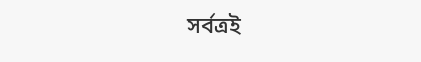সর্বত্রই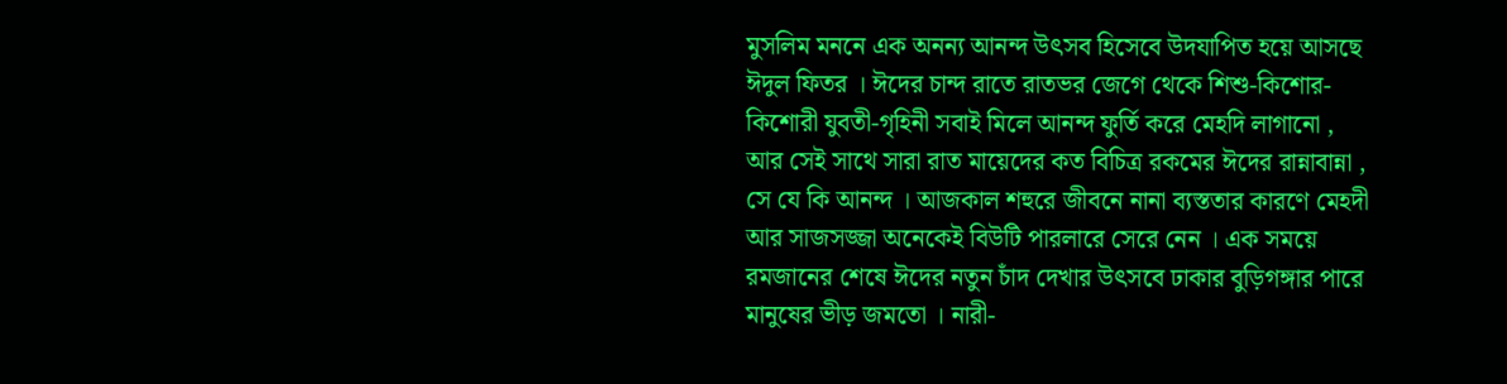মুসলিম মননে এক অনন্য আনন্দ উৎসব হিসেবে উদযাপিত হয়ে আসছে ঈদুল ফিতর । ঈদের চান্দ রাতে রাতভর জেগে থেকে শিশু-কিশোর-কিশোরী যুবতী-গৃহিনী সবাই মিলে আনন্দ ফুর্তি করে মেহদি লাগানো , আর সেই সাথে সারা রাত মায়েদের কত বিচিত্র রকমের ঈদের রান্নাবান্না , সে যে কি আনন্দ । আজকাল শহুরে জীবনে নানা ব্যস্ততার কারণে মেহদী আর সাজসজ্জা অনেকেই বিউটি পারলারে সেরে নেন । এক সময়ে রমজানের শেষে ঈদের নতুন চাঁদ দেখার উৎসবে ঢাকার বুড়িগঙ্গার পারে মানুষের ভীড় জমতো । নারী-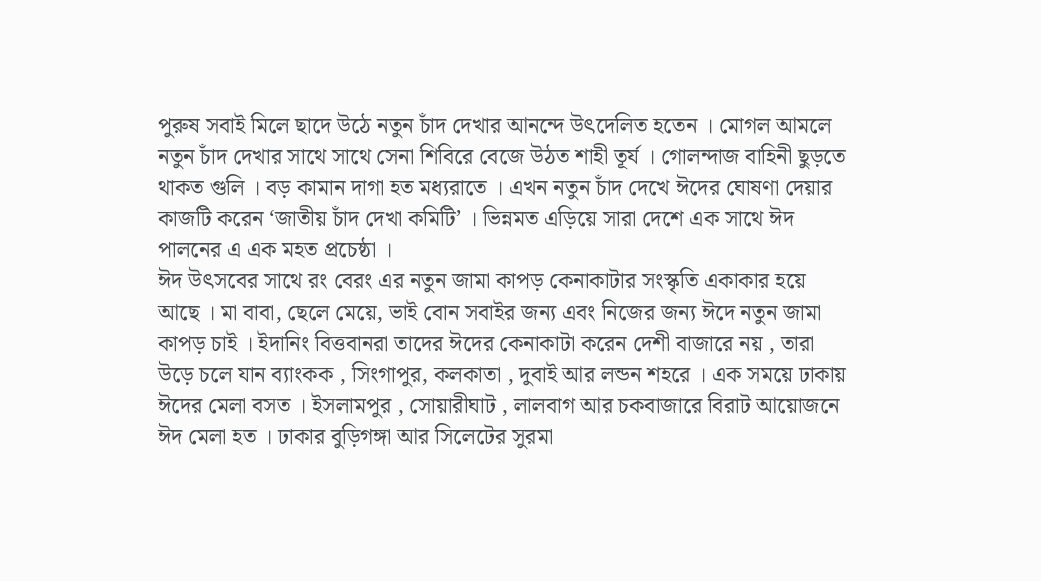পুরুষ সবাই মিলে ছাদে উঠে নতুন চাঁদ দেখার আনন্দে উৎদেলিত হতেন । মোগল আমলে নতুন চাঁদ দেখার সাথে সাথে সেনা শিবিরে বেজে উঠত শাহী তূর্য । গোলন্দাজ বাহিনী ছুড়তে থাকত গুলি । বড় কামান দাগা হত মধ্যরাতে । এখন নতুন চাঁদ দেখে ঈদের ঘোষণা দেয়ার কাজটি করেন ‘জাতীয় চাঁদ দেখা কমিটি’ । ভিন্নমত এড়িয়ে সারা দেশে এক সাথে ঈদ পালনের এ এক মহত প্রচেষ্ঠা ।
ঈদ উৎসবের সাথে রং বেরং এর নতুন জামা কাপড় কেনাকাটার সংস্কৃতি একাকার হয়ে আছে । মা বাবা, ছেলে মেয়ে, ভাই বোন সবাইর জন্য এবং নিজের জন্য ঈদে নতুন জামা কাপড় চাই । ইদানিং বিত্তবানরা তাদের ঈদের কেনাকাটা করেন দেশী বাজারে নয় , তারা উড়ে চলে যান ব্যাংকক , সিংগাপুর, কলকাতা , দুবাই আর লন্ডন শহরে । এক সময়ে ঢাকায় ঈদের মেলা বসত । ইসলামপুর , সোয়ারীঘাট , লালবাগ আর চকবাজারে বিরাট আয়োজনে ঈদ মেলা হত । ঢাকার বুড়িগঙ্গা আর সিলেটের সুরমা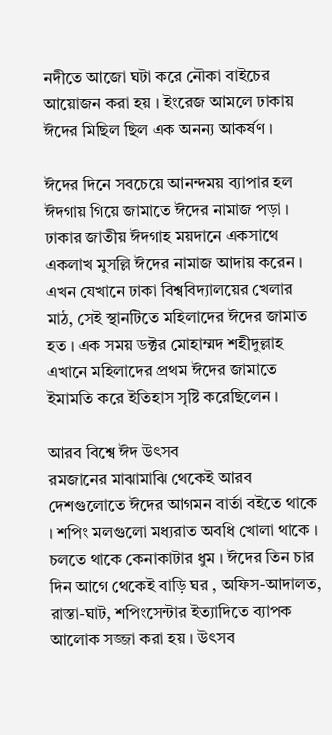নদীতে আজো ঘটা করে নৌকা বাইচের আয়োজন করা হয় । ইংরেজ আমলে ঢাকায় ঈদের মিছিল ছিল এক অনন্য আকর্ষণ ।

ঈদের দিনে সবচেয়ে আনন্দময় ব্যাপার হল ঈদগায় গিয়ে জামাতে ঈদের নামাজ পড়া । ঢাকার জাতীয় ঈদগাহ ময়দানে একসাথে একলাখ মুসল্লি ঈদের নামাজ আদায় করেন । এখন যেখানে ঢাকা বিশ্ববিদ্যালয়ের খেলার মাঠ, সেই স্থানটিতে মহিলাদের ঈদের জামাত হত । এক সময় ডক্টর মোহাম্মদ শহীদুল্লাহ এখানে মহিলাদের প্রথম ঈদের জামাতে ইমামতি করে ইতিহাস সৃষ্টি করেছিলেন ।

আরব বিশ্বে ঈদ উৎসব
রমজানের মাঝামাঝি থেকেই আরব দেশগুলোতে ঈদের আগমন বার্তা বইতে থাকে । শপিং মলগুলো মধ্যরাত অবধি খোলা থাকে । চলতে থাকে কেনাকাটার ধুম । ঈদের তিন চার দিন আগে থেকেই বাড়ি ঘর , অফিস-আদালত, রাস্তা-ঘাট, শপিংসেন্টার ইত্যাদিতে ব্যাপক আলোক সজ্জা করা হয় । উৎসব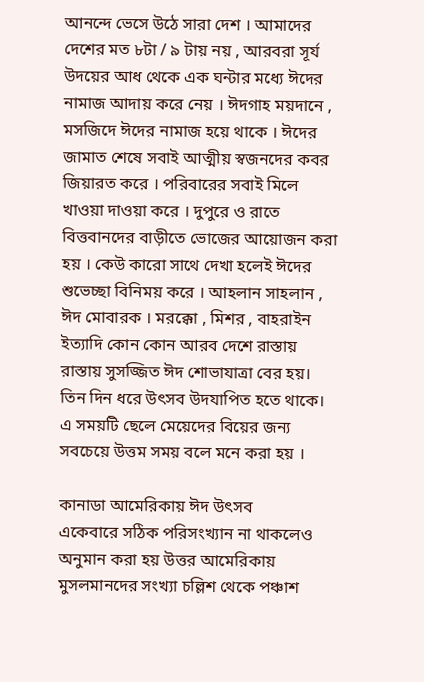আনন্দে ভেসে উঠে সারা দেশ । আমাদের দেশের মত ৮টা / ৯ টায় নয় , আরবরা সূর্য উদয়ের আধ থেকে এক ঘন্টার মধ্যে ঈদের নামাজ আদায় করে নেয় । ঈদগাহ ময়দানে , মসজিদে ঈদের নামাজ হয়ে থাকে । ঈদের জামাত শেষে সবাই আত্মীয় স্বজনদের কবর জিয়ারত করে । পরিবারের সবাই মিলে খাওয়া দাওয়া করে । দুপুরে ও রাতে বিত্তবানদের বাড়ীতে ভোজের আয়োজন করা হয় । কেউ কারো সাথে দেখা হলেই ঈদের শুভেচ্ছা বিনিময় করে । আহলান সাহলান , ঈদ মোবারক । মরক্কো , মিশর , বাহরাইন ইত্যাদি কোন কোন আরব দেশে রাস্তায় রাস্তায় সুসজ্জিত ঈদ শোভাযাত্রা বের হয়। তিন দিন ধরে উৎসব উদযাপিত হতে থাকে। এ সময়টি ছেলে মেয়েদের বিয়ের জন্য সবচেয়ে উত্তম সময় বলে মনে করা হয় ।

কানাডা আমেরিকায় ঈদ উৎসব
একেবারে সঠিক পরিসংখ্যান না থাকলেও অনুমান করা হয় উত্তর আমেরিকায় মুসলমানদের সংখ্যা চল্লিশ থেকে পঞ্চাশ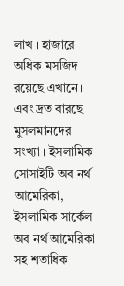লাখ । হাজারে অধিক মসজিদ রয়েছে এখানে । এবং দ্রত বারছে মুসলমানদের সংখ্যা । ইসলামিক সোসাইটি অব নর্থ আমেরিকা, ইসলামিক সার্কেল অব নর্থ আমেরিকা সহ শতাধিক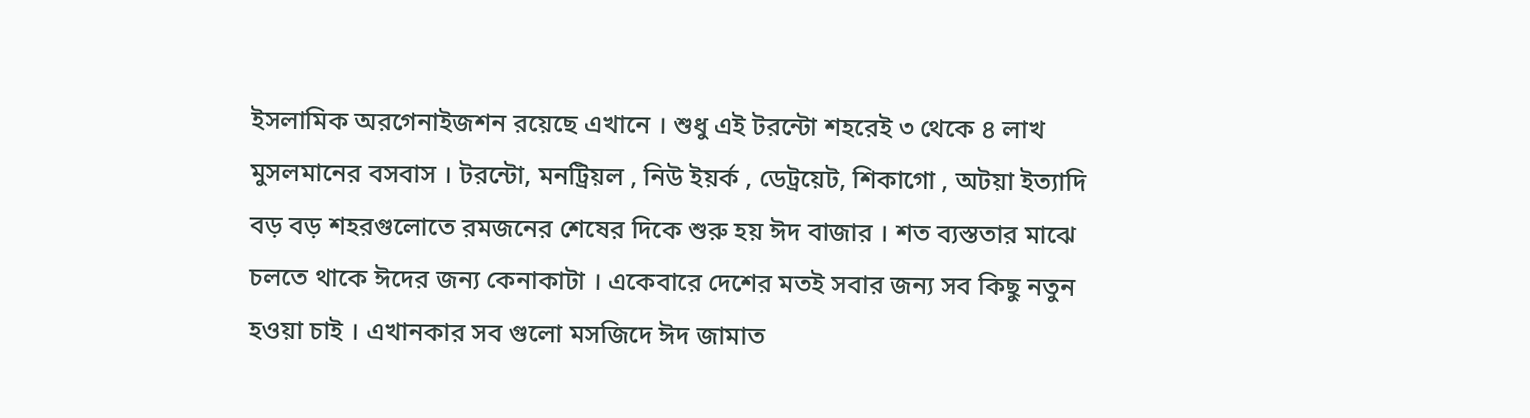ইসলামিক অরগেনাইজশন রয়েছে এখানে । শুধু এই টরন্টো শহরেই ৩ থেকে ৪ লাখ মুসলমানের বসবাস । টরন্টো, মনট্রিয়ল , নিউ ইয়র্ক , ডেট্রয়েট, শিকাগো , অটয়া ইত্যাদি বড় বড় শহরগুলোতে রমজনের শেষের দিকে শুরু হয় ঈদ বাজার । শত ব্যস্ততার মাঝে চলতে থাকে ঈদের জন্য কেনাকাটা । একেবারে দেশের মতই সবার জন্য সব কিছু নতুন হওয়া চাই । এখানকার সব গুলো মসজিদে ঈদ জামাত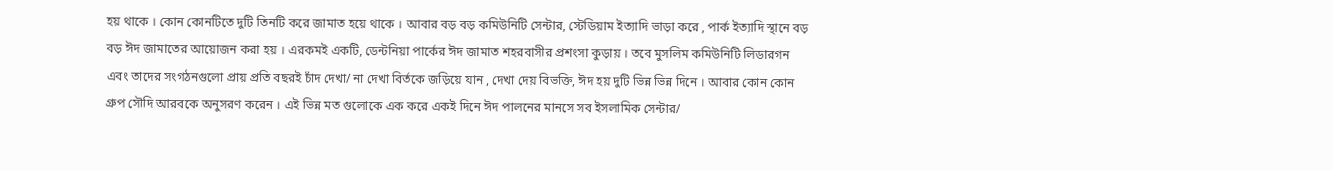হয় থাকে । কোন কোনটিতে দুটি তিনটি করে জামাত হয়ে থাকে । আবার বড় বড় কমিউনিটি সেন্টার, স্টেডিয়াম ইত্যাদি ভাড়া করে , পার্ক ইত্যাদি স্থানে বড় বড় ঈদ জামাতের আয়োজন করা হয় । এরকমই একটি, ডেন্টনিয়া পার্কের ঈদ জামাত শহরবাসীর প্রশংসা কুড়ায় । তবে মুসলিম কমিউনিটি লিডারগন এবং তাদের সংগঠনগুলো প্রায় প্রতি বছরই চাঁদ দেখা/ না দেখা বির্তকে জড়িয়ে যান , দেখা দেয় বিভক্তি, ঈদ হয় দুটি ভিন্ন ভিন্ন দিনে । আবার কোন কোন গ্রুপ সৌদি আরবকে অনুসরণ করেন । এই ভিন্ন মত গুলোকে এক করে একই দিনে ঈদ পালনের মানসে সব ইসলামিক সেন্টার/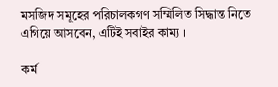মসজিদ সমূহের পরিচালকগণ সম্মিলিত সিদ্ধান্ত নিতে এগিয়ে আসবেন, এটিই সবাইর কাম্য ।

কর্ম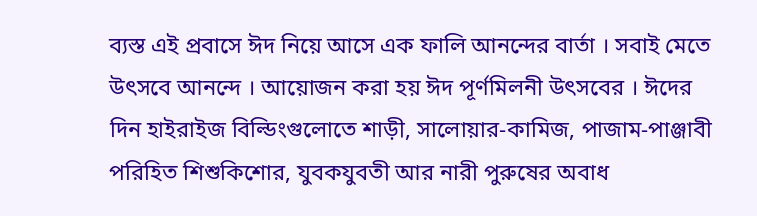ব্যস্ত এই প্রবাসে ঈদ নিয়ে আসে এক ফালি আনন্দের বার্তা । সবাই মেতে উৎসবে আনন্দে । আয়োজন করা হয় ঈদ পূর্ণমিলনী উৎসবের । ঈদের দিন হাইরাইজ বিল্ডিংগুলোতে শাড়ী, সালোয়ার-কামিজ, পাজাম-পাঞ্জাবী পরিহিত শিশুকিশোর, যুবকযুবতী আর নারী পুরুষের অবাধ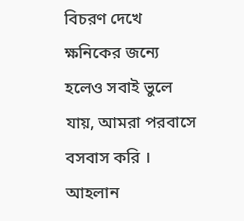বিচরণ দেখে ক্ষনিকের জন্যে হলেও সবাই ভুলে যায়, আমরা পরবাসে বসবাস করি । আহলান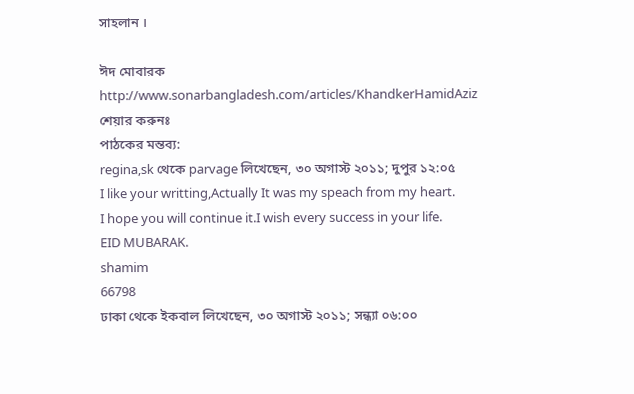সাহলান ।

ঈদ মোবারক
http://www.sonarbangladesh.com/articles/KhandkerHamidAziz
শেয়ার করুনঃ
পাঠকের মন্তব্য:
regina,sk থেকে parvage লিখেছেন, ৩০ অগাস্ট ২০১১; দুপুর ১২:০৫
I like your writting,Actually It was my speach from my heart.
I hope you will continue it.I wish every success in your life.
EID MUBARAK.
shamim
66798
ঢাকা থেকে ইকবাল লিখেছেন, ৩০ অগাস্ট ২০১১; সন্ধ্যা ০৬:০০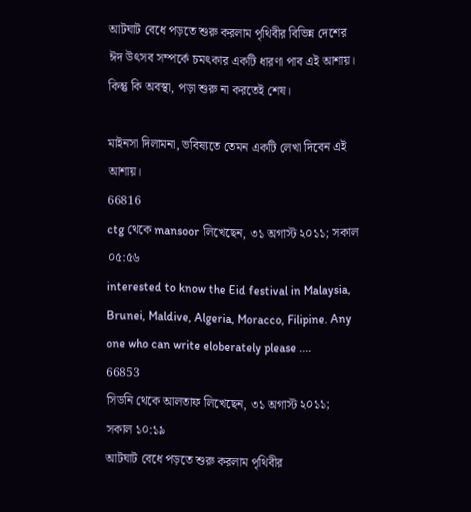আটঘাট বেধে পড়তে শুরু করলাম পৃথিবীর বিভিন্ন দেশের ঈদ উৎসব সম্পর্কে চমৎকার একটি ধারণা পাব এই আশায়। কিন্তু কি অবস্থা, পড়া শুরু না করতেই শেষ।

মাইনসা দিলামনা, ভবিষ্যতে তেমন একটি লেখা দিবেন এই আশায়।
66816
ctg থেকে mansoor লিখেছেন, ৩১ অগাস্ট ২০১১; সকাল ০৫:৫৬
interested to know the Eid festival in Malaysia, Brunei, Maldive, Algeria, Moracco, Filipine. Any one who can write eloberately please ....
66853
সিডনি থেকে আলতাফ লিখেছেন, ৩১ অগাস্ট ২০১১; সকাল ১০:১৯
আটঘাট বেধে পড়তে শুরু করলাম পৃথিবীর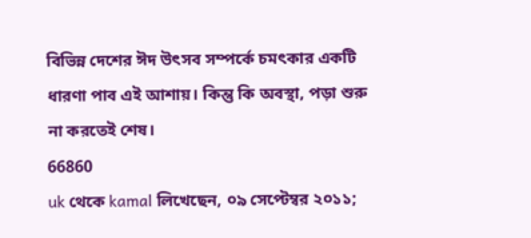বিভিন্ন দেশের ঈদ উৎসব সম্পর্কে চমৎকার একটি ধারণা পাব এই আশায়। কিন্তু কি অবস্থা, পড়া শুরু না করতেই শেষ।
66860
uk থেকে kamal লিখেছেন, ০৯ সেপ্টেম্বর ২০১১;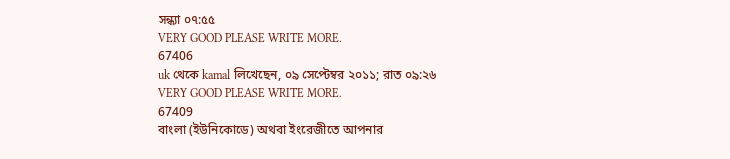সন্ধ্যা ০৭:৫৫
VERY GOOD PLEASE WRITE MORE.
67406
uk থেকে kamal লিখেছেন, ০৯ সেপ্টেম্বর ২০১১; রাত ০৯:২৬
VERY GOOD PLEASE WRITE MORE.
67409
বাংলা (ইউনিকোডে) অথবা ইংরেজীতে আপনার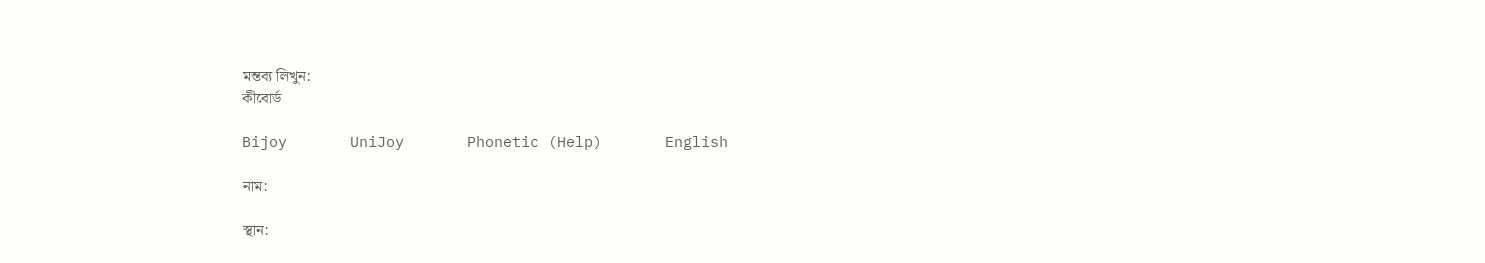মন্তব্য লিখুন:
কীবোর্ড

Bijoy       UniJoy       Phonetic (Help)       English

নাম:

স্থান: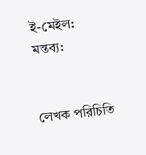ই-মেইল:
মন্তব্য:


লেখক পরিচিতি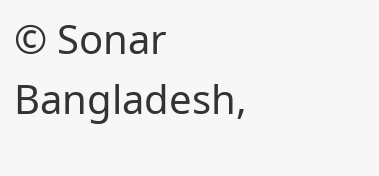© Sonar Bangladesh,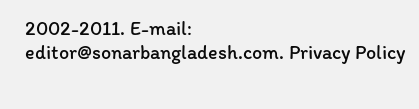2002-2011. E-mail: editor@sonarbangladesh.com. Privacy Policy